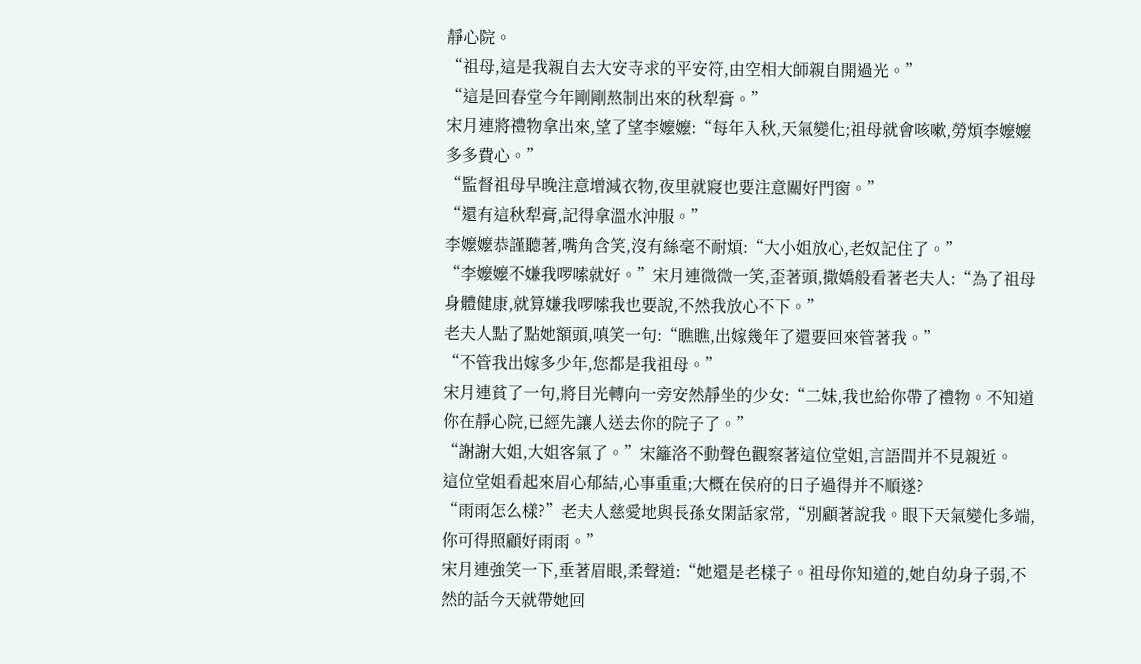靜心院。
“祖母,這是我親自去大安寺求的平安符,由空相大師親自開過光。”
“這是回春堂今年剛剛熬制出來的秋犁膏。”
宋月連將禮物拿出來,望了望李嬤嬤:“每年入秋,天氣變化;祖母就會咳嗽,勞煩李嬤嬤多多費心。”
“監督祖母早晚注意增減衣物,夜里就寢也要注意關好門窗。”
“還有這秋犁膏,記得拿溫水沖服。”
李嬤嬤恭謹聽著,嘴角含笑,沒有絲毫不耐煩:“大小姐放心,老奴記住了。”
“李嬤嬤不嫌我啰嗦就好。”宋月連微微一笑,歪著頭,撒嬌般看著老夫人:“為了祖母身體健康,就算嫌我啰嗦我也要說,不然我放心不下。”
老夫人點了點她額頭,嗔笑一句:“瞧瞧,出嫁幾年了還要回來管著我。”
“不管我出嫁多少年,您都是我祖母。”
宋月連貧了一句,將目光轉向一旁安然靜坐的少女:“二妹,我也給你帶了禮物。不知道你在靜心院,已經先讓人送去你的院子了。”
“謝謝大姐,大姐客氣了。”宋籬洛不動聲色觀察著這位堂姐,言語間并不見親近。
這位堂姐看起來眉心郁結,心事重重;大概在侯府的日子過得并不順遂?
“雨雨怎么樣?”老夫人慈愛地與長孫女閑話家常,“別顧著說我。眼下天氣變化多端,你可得照顧好雨雨。”
宋月連強笑一下,垂著眉眼,柔聲道:“她還是老樣子。祖母你知道的,她自幼身子弱,不然的話今天就帶她回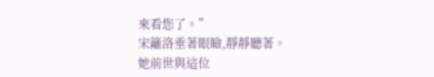來看您了。”
宋籬洛垂著眼瞼,靜靜聽著。
她前世與這位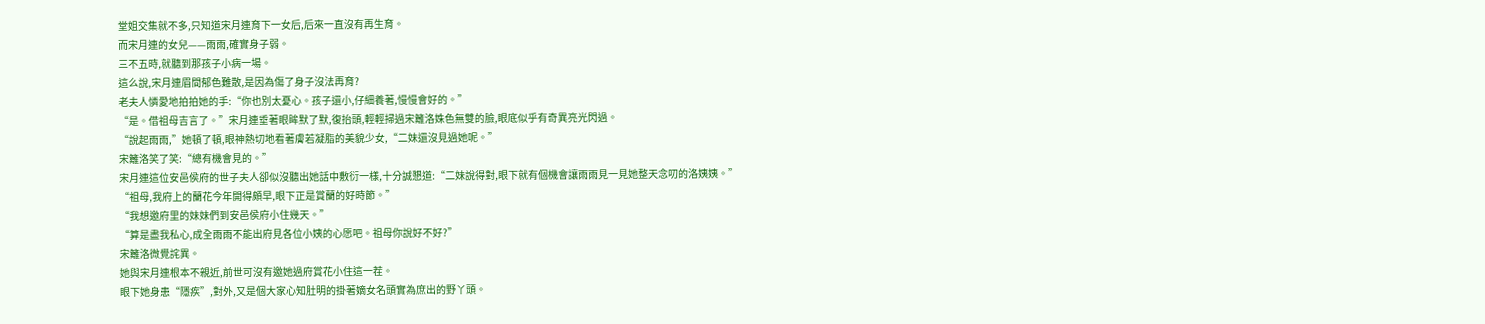堂姐交集就不多,只知道宋月連育下一女后,后來一直沒有再生育。
而宋月連的女兒——雨雨,確實身子弱。
三不五時,就聽到那孩子小病一場。
這么說,宋月連眉間郁色難散,是因為傷了身子沒法再育?
老夫人憐愛地拍拍她的手:“你也別太憂心。孩子還小,仔細養著,慢慢會好的。”
“是。借祖母吉言了。”宋月連垂著眼眸默了默,復抬頭,輕輕掃過宋籬洛姝色無雙的臉,眼底似乎有奇異亮光閃過。
“說起雨雨,”她頓了頓,眼神熱切地看著膚若凝脂的美貌少女,“二妹還沒見過她呢。”
宋籬洛笑了笑:“總有機會見的。”
宋月連這位安邑侯府的世子夫人卻似沒聽出她話中敷衍一樣,十分誠懇道:“二妹說得對,眼下就有個機會讓雨雨見一見她整天念叨的洛姨姨。”
“祖母,我府上的蘭花今年開得頗早,眼下正是賞蘭的好時節。”
“我想邀府里的妹妹們到安邑侯府小住幾天。”
“算是盡我私心,成全雨雨不能出府見各位小姨的心愿吧。祖母你說好不好?”
宋籬洛微覺詫異。
她與宋月連根本不親近,前世可沒有邀她過府賞花小住這一茬。
眼下她身患“隱疾”,對外,又是個大家心知肚明的掛著嫡女名頭實為庶出的野丫頭。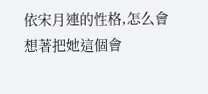依宋月連的性格,怎么會想著把她這個會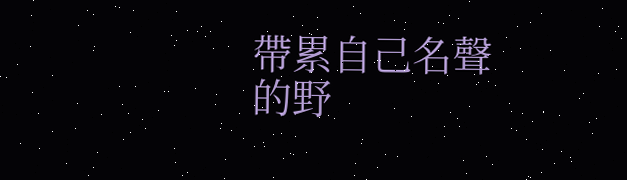帶累自己名聲的野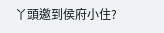丫頭邀到侯府小住?